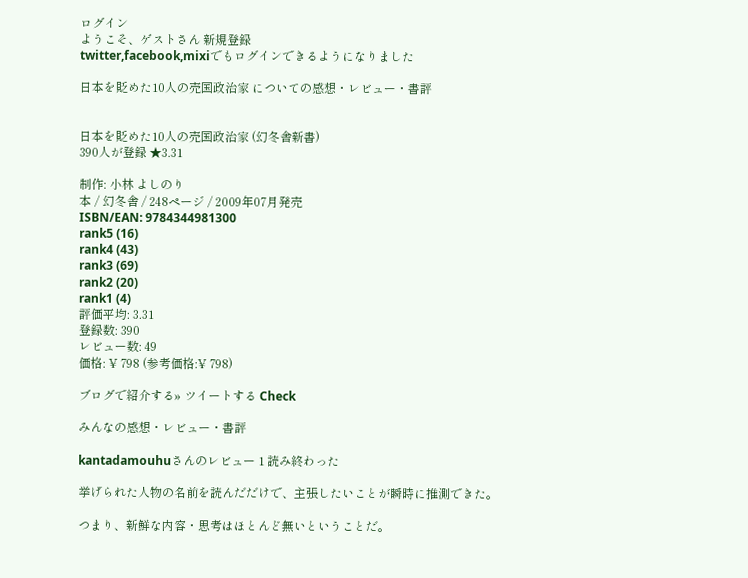ログイン
ようこそ、ゲストさん 新規登録
twitter,facebook,mixiでもログインできるようになりました

日本を貶めた10人の売国政治家 についての感想・レビュー・書評


日本を貶めた10人の売国政治家 (幻冬舎新書)
390人が登録 ★3.31

制作: 小林 よしのり
本 / 幻冬舎 / 248ページ / 2009年07月発売
ISBN/EAN: 9784344981300
rank5 (16)
rank4 (43)
rank3 (69)
rank2 (20)
rank1 (4)
評価平均: 3.31
登録数: 390
レビュー数: 49
価格: ¥ 798 (参考価格:¥ 798)

ブログで紹介する» ツイートする Check

みんなの感想・レビュー・書評

kantadamouhuさんのレビュー 1 読み終わった

挙げられた人物の名前を読んだだけで、主張したいことが瞬時に推測できた。

つまり、新鮮な内容・思考はほとんど無いということだ。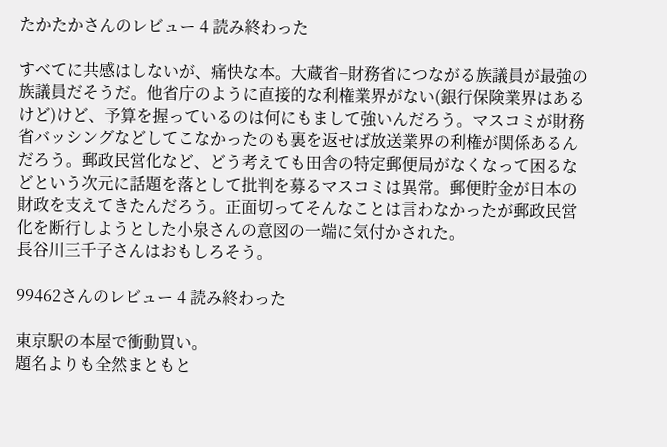たかたかさんのレビュー 4 読み終わった

すべてに共感はしないが、痛快な本。大蔵省−財務省につながる族議員が最強の族議員だそうだ。他省庁のように直接的な利権業界がない(銀行保険業界はあるけど)けど、予算を握っているのは何にもまして強いんだろう。マスコミが財務省バッシングなどしてこなかったのも裏を返せば放送業界の利権が関係あるんだろう。郵政民営化など、どう考えても田舎の特定郵便局がなくなって困るなどという次元に話題を落として批判を募るマスコミは異常。郵便貯金が日本の財政を支えてきたんだろう。正面切ってそんなことは言わなかったが郵政民営化を断行しようとした小泉さんの意図の一端に気付かされた。
長谷川三千子さんはおもしろそう。

99462さんのレビュー 4 読み終わった

東京駅の本屋で衝動買い。
題名よりも全然まともと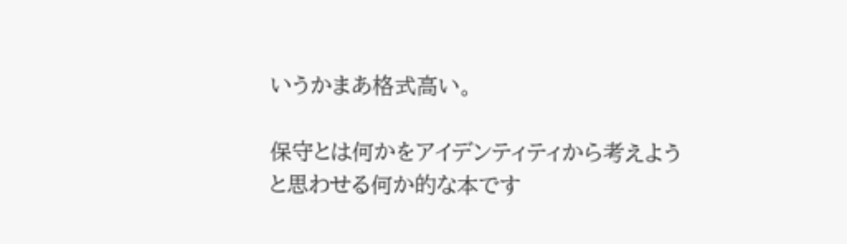いうかまあ格式高い。

保守とは何かをアイデンティティから考えよう
と思わせる何か的な本です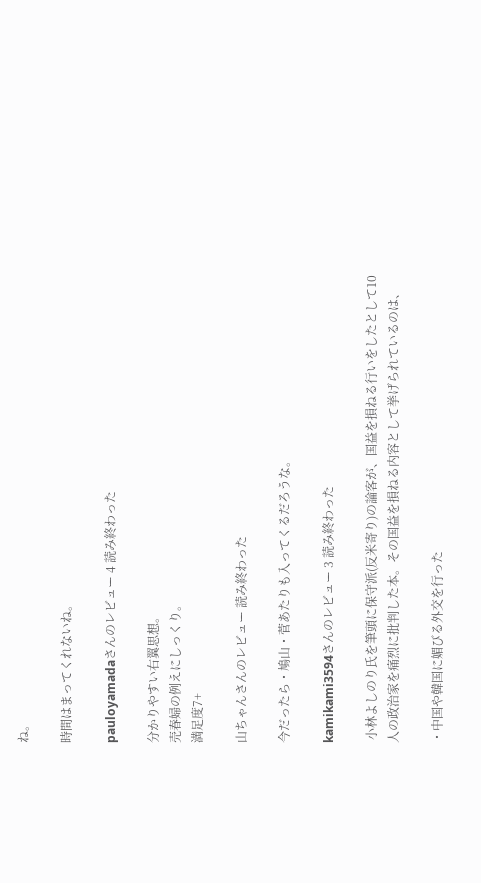ね。

時間はまってくれないね。

pauloyamadaさんのレビュー 4 読み終わった

分かりやすい右翼思想。
売春婦の例えにしっくり。
満足度7+

山ちゃんさんのレビュー 読み終わった

今だったら・鳩山・菅あたりも入ってくるだろうな。

kamikami3594さんのレビュー 3 読み終わった

 小林よしのり氏を筆頭に保守派(反米寄り)の論客が、国益を損ねる行いをしたとして10人の政治家を痛烈に批判した本。その国益を損ねる内容として挙げられているのは、

・中国や韓国に媚びる外交を行った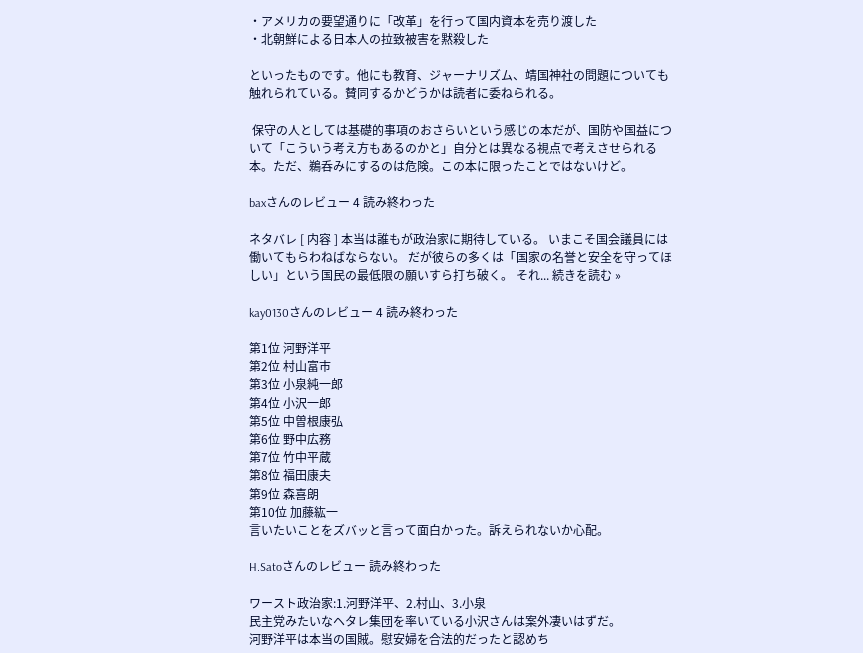・アメリカの要望通りに「改革」を行って国内資本を売り渡した
・北朝鮮による日本人の拉致被害を黙殺した

といったものです。他にも教育、ジャーナリズム、靖国神社の問題についても触れられている。賛同するかどうかは読者に委ねられる。

 保守の人としては基礎的事項のおさらいという感じの本だが、国防や国益について「こういう考え方もあるのかと」自分とは異なる視点で考えさせられる本。ただ、鵜呑みにするのは危険。この本に限ったことではないけど。

baxさんのレビュー 4 読み終わった

ネタバレ [ 内容 ] 本当は誰もが政治家に期待している。 いまこそ国会議員には働いてもらわねばならない。 だが彼らの多くは「国家の名誉と安全を守ってほしい」という国民の最低限の願いすら打ち破く。 それ... 続きを読む »

kay0130さんのレビュー 4 読み終わった

第1位 河野洋平
第2位 村山富市
第3位 小泉純一郎
第4位 小沢一郎
第5位 中曽根康弘
第6位 野中広務
第7位 竹中平蔵
第8位 福田康夫
第9位 森喜朗
第10位 加藤紘一
言いたいことをズバッと言って面白かった。訴えられないか心配。

H.Satoさんのレビュー 読み終わった

ワースト政治家:1.河野洋平、2.村山、3.小泉
民主党みたいなヘタレ集団を率いている小沢さんは案外凄いはずだ。
河野洋平は本当の国賊。慰安婦を合法的だったと認めち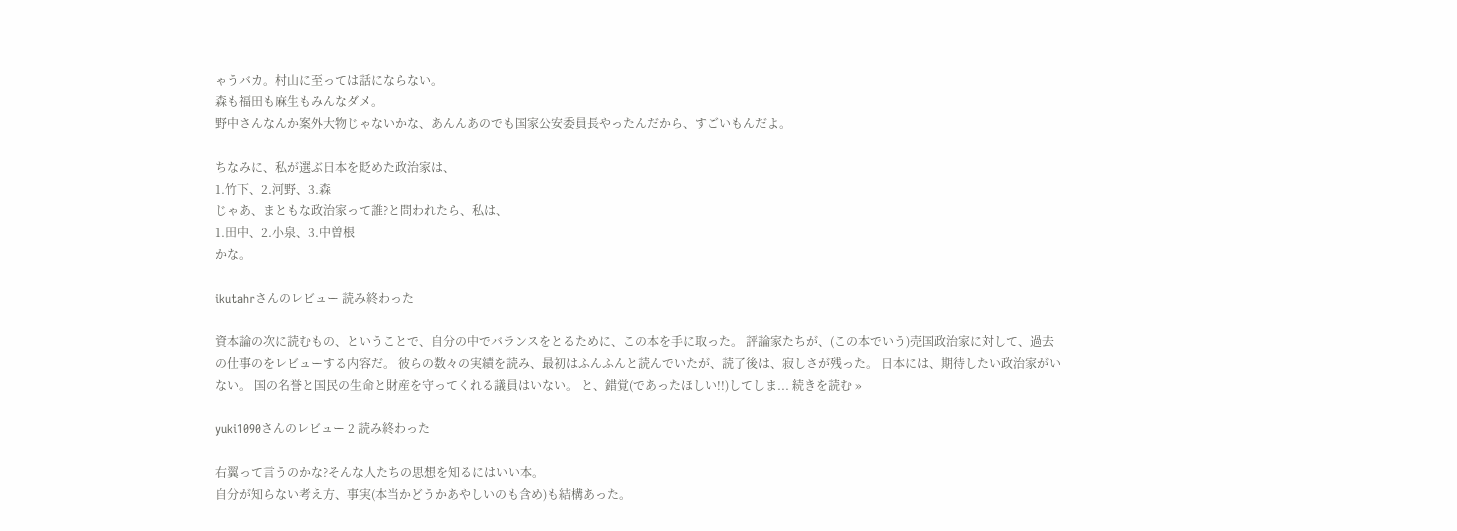ゃうバカ。村山に至っては話にならない。
森も福田も麻生もみんなダメ。
野中さんなんか案外大物じゃないかな、あんんあのでも国家公安委員長やったんだから、すごいもんだよ。

ちなみに、私が選ぶ日本を貶めた政治家は、
1.竹下、2.河野、3.森
じゃあ、まともな政治家って誰?と問われたら、私は、
1.田中、2.小泉、3.中曽根
かな。

ikutahrさんのレビュー 読み終わった

資本論の次に読むもの、ということで、自分の中でバランスをとるために、この本を手に取った。 評論家たちが、(この本でいう)売国政治家に対して、過去の仕事のをレビューする内容だ。 彼らの数々の実績を読み、最初はふんふんと読んでいたが、読了後は、寂しさが残った。 日本には、期待したい政治家がいない。 国の名誉と国民の生命と財産を守ってくれる議員はいない。 と、錯覚(であったほしい!!)してしま... 続きを読む »

yuki1090さんのレビュー 2 読み終わった

右翼って言うのかな?そんな人たちの思想を知るにはいい本。
自分が知らない考え方、事実(本当かどうかあやしいのも含め)も結構あった。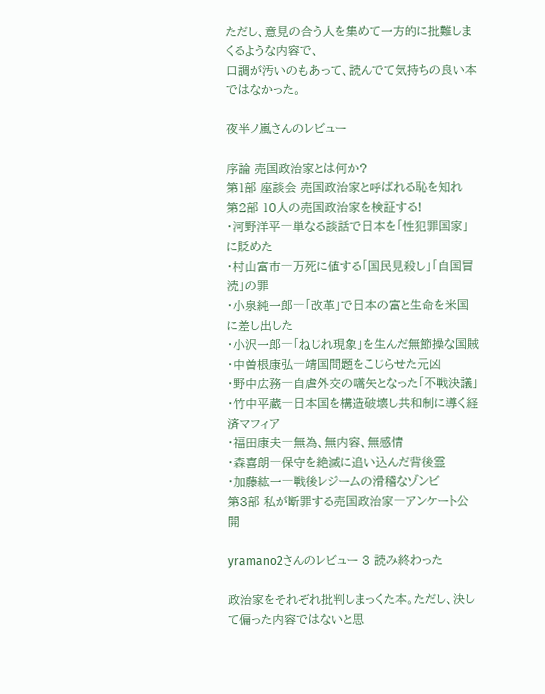ただし、意見の合う人を集めて一方的に批難しまくるような内容で、
口調が汚いのもあって、読んでて気持ちの良い本ではなかった。

夜半ノ嵐さんのレビュー

序論 売国政治家とは何か?
第1部 座談会 売国政治家と呼ばれる恥を知れ
第2部 10人の売国政治家を検証する!
・河野洋平―単なる談話で日本を「性犯罪国家」に貶めた
・村山富市―万死に値する「国民見殺し」「自国冒涜」の罪
・小泉純一郎―「改革」で日本の富と生命を米国に差し出した
・小沢一郎―「ねじれ現象」を生んだ無節操な国賊
・中曽根康弘―靖国問題をこじらせた元凶
・野中広務―自虐外交の嚆矢となった「不戦決議」
・竹中平蔵―日本国を構造破壊し共和制に導く経済マフィア
・福田康夫―無為、無内容、無感情
・森喜朗―保守を絶滅に追い込んだ背後霊
・加藤紘一―戦後レジームの滑稽なゾンビ
第3部 私が断罪する売国政治家―アンケート公開

yramano2さんのレビュー 3 読み終わった

政治家をそれぞれ批判しまっくた本。ただし、決して偏った内容ではないと思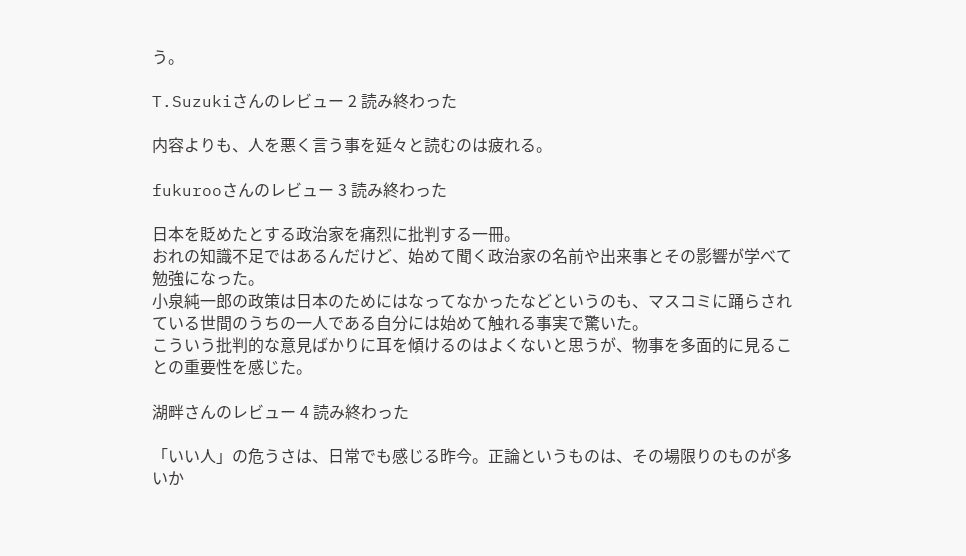う。

T.Suzukiさんのレビュー 2 読み終わった

内容よりも、人を悪く言う事を延々と読むのは疲れる。

fukurooさんのレビュー 3 読み終わった

日本を貶めたとする政治家を痛烈に批判する一冊。
おれの知識不足ではあるんだけど、始めて聞く政治家の名前や出来事とその影響が学べて勉強になった。
小泉純一郎の政策は日本のためにはなってなかったなどというのも、マスコミに踊らされている世間のうちの一人である自分には始めて触れる事実で驚いた。
こういう批判的な意見ばかりに耳を傾けるのはよくないと思うが、物事を多面的に見ることの重要性を感じた。

湖畔さんのレビュー 4 読み終わった

「いい人」の危うさは、日常でも感じる昨今。正論というものは、その場限りのものが多いか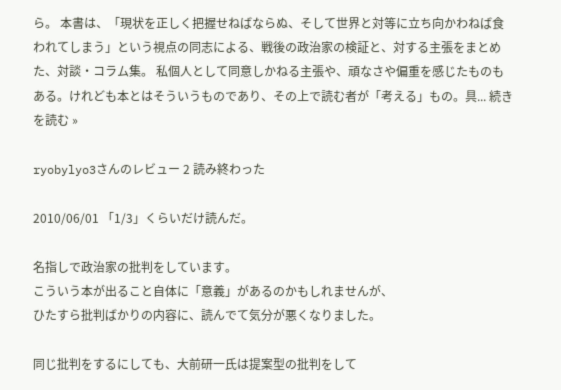ら。 本書は、「現状を正しく把握せねばならぬ、そして世界と対等に立ち向かわねば食われてしまう」という視点の同志による、戦後の政治家の検証と、対する主張をまとめた、対談・コラム集。 私個人として同意しかねる主張や、頑なさや偏重を感じたものもある。けれども本とはそういうものであり、その上で読む者が「考える」もの。具... 続きを読む »

ryobylyo3さんのレビュー 2 読み終わった

2010/06/01 「1/3」くらいだけ読んだ。

名指しで政治家の批判をしています。
こういう本が出ること自体に「意義」があるのかもしれませんが、
ひたすら批判ばかりの内容に、読んでて気分が悪くなりました。

同じ批判をするにしても、大前研一氏は提案型の批判をして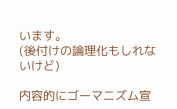います。
(後付けの論理化もしれないけど)

内容的にゴーマニズム宣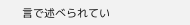言で述べられてい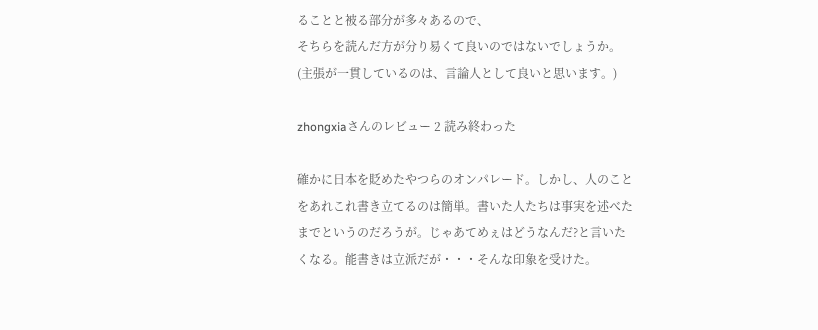ることと被る部分が多々あるので、
そちらを読んだ方が分り易くて良いのではないでしょうか。
(主張が一貫しているのは、言論人として良いと思います。)

zhongxiaさんのレビュー 2 読み終わった

確かに日本を貶めたやつらのオンパレード。しかし、人のことをあれこれ書き立てるのは簡単。書いた人たちは事実を述べたまでというのだろうが。じゃあてめぇはどうなんだ?と言いたくなる。能書きは立派だが・・・そんな印象を受けた。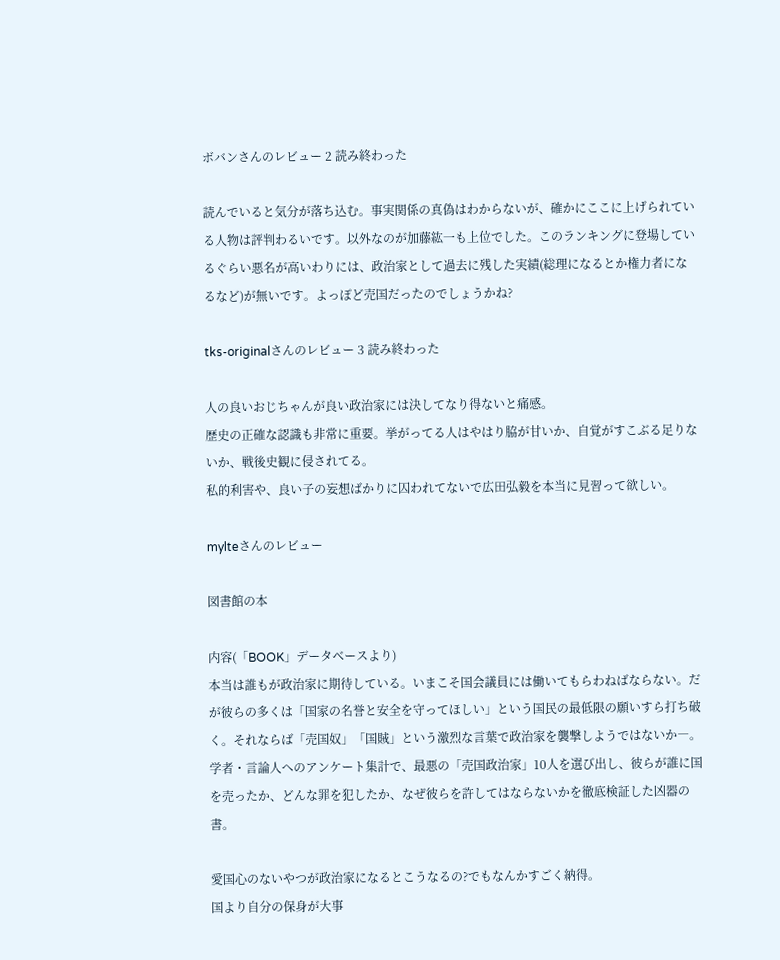ボバンさんのレビュー 2 読み終わった

読んでいると気分が落ち込む。事実関係の真偽はわからないが、確かにここに上げられている人物は評判わるいです。以外なのが加藤紘一も上位でした。このランキングに登場しているぐらい悪名が高いわりには、政治家として過去に残した実績(総理になるとか権力者になるなど)が無いです。よっぽど売国だったのでしょうかね?

tks-originalさんのレビュー 3 読み終わった

人の良いおじちゃんが良い政治家には決してなり得ないと痛感。
歴史の正確な認識も非常に重要。挙がってる人はやはり脇が甘いか、自覚がすこぶる足りないか、戦後史観に侵されてる。
私的利害や、良い子の妄想ばかりに囚われてないで広田弘毅を本当に見習って欲しい。

mylteさんのレビュー

図書館の本

内容(「BOOK」データベースより)
本当は誰もが政治家に期待している。いまこそ国会議員には働いてもらわねばならない。だが彼らの多くは「国家の名誉と安全を守ってほしい」という国民の最低限の願いすら打ち破く。それならば「売国奴」「国賊」という激烈な言葉で政治家を襲撃しようではないか―。学者・言論人へのアンケート集計で、最悪の「売国政治家」10人を選び出し、彼らが誰に国を売ったか、どんな罪を犯したか、なぜ彼らを許してはならないかを徹底検証した凶器の書。

愛国心のないやつが政治家になるとこうなるの?でもなんかすごく納得。
国より自分の保身が大事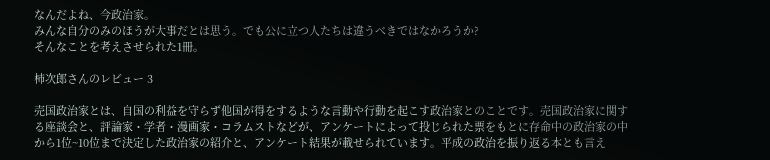なんだよね、今政治家。
みんな自分のみのほうが大事だとは思う。でも公に立つ人たちは違うべきではなかろうか?
そんなことを考えさせられた1冊。

柿次郎さんのレビュー 3

売国政治家とは、自国の利益を守らず他国が得をするような言動や行動を起こす政治家とのことです。売国政治家に関する座談会と、評論家・学者・漫画家・コラムストなどが、アンケートによって投じられた票をもとに存命中の政治家の中から1位~10位まで決定した政治家の紹介と、アンケート結果が載せられています。平成の政治を振り返る本とも言え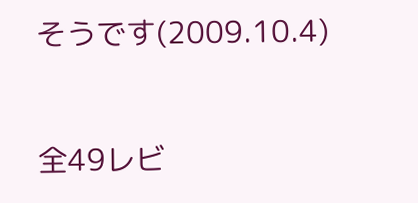そうです(2009.10.4)


全49レビ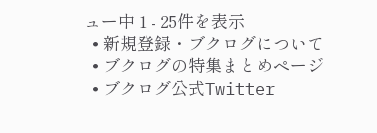ュー中 1 - 25件を表示
  • 新規登録・ブクログについて
  • ブクログの特集まとめページ
  • ブクログ公式Twitter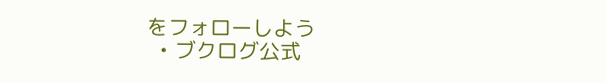をフォローしよう
  • ブクログ公式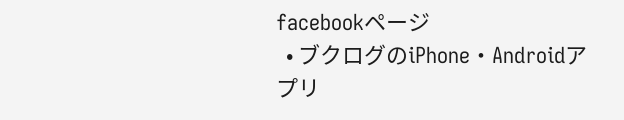facebookページ
  • ブクログのiPhone・Androidアプリ